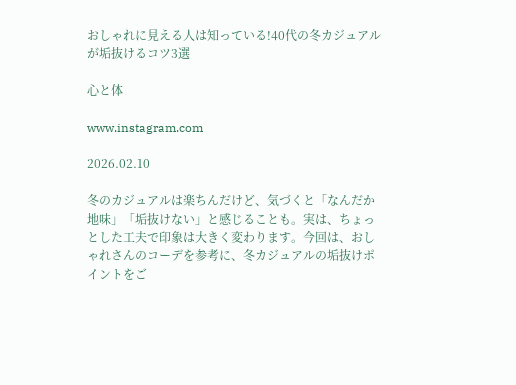おしゃれに見える人は知っている!40代の冬カジュアルが垢抜けるコツ3選

心と体

www.instagram.com

2026.02.10

冬のカジュアルは楽ちんだけど、気づくと「なんだか地味」「垢抜けない」と感じることも。実は、ちょっとした工夫で印象は大きく変わります。今回は、おしゃれさんのコーデを参考に、冬カジュアルの垢抜けポイントをご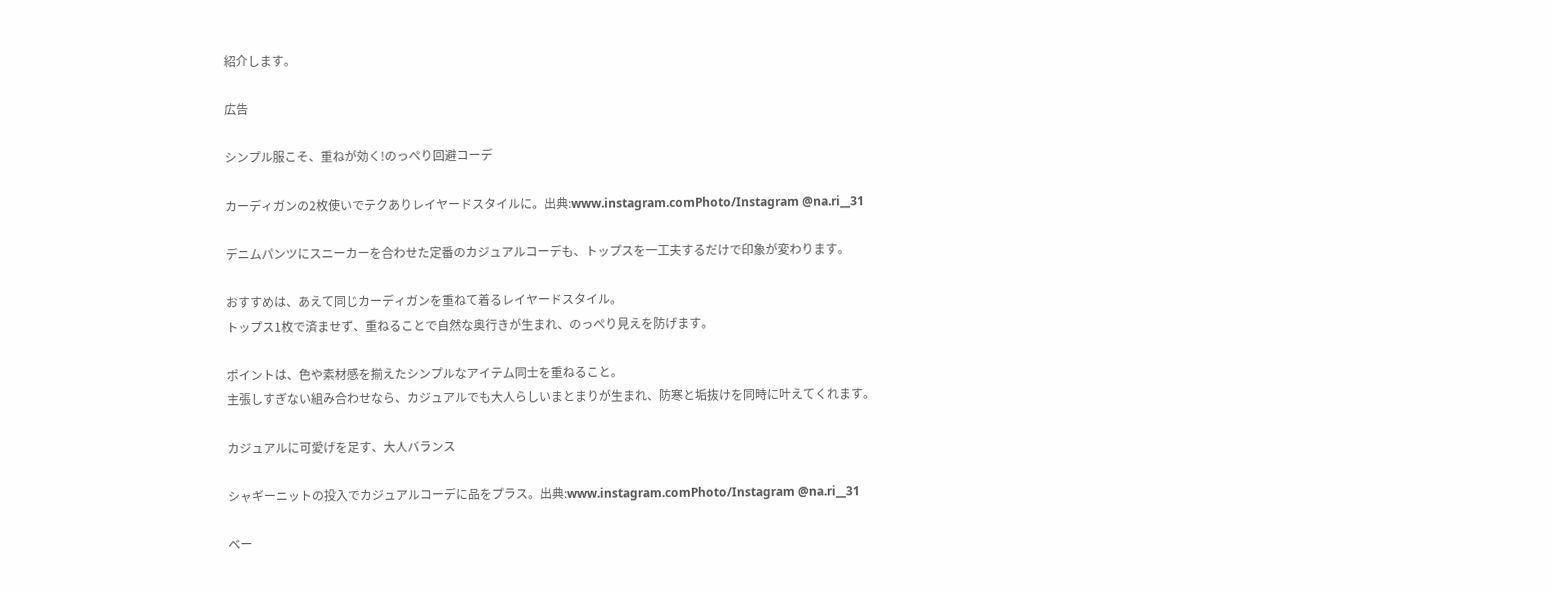紹介します。

広告

シンプル服こそ、重ねが効く!のっぺり回避コーデ

カーディガンの2枚使いでテクありレイヤードスタイルに。出典:www.instagram.comPhoto/Instagram @na.ri__31

デニムパンツにスニーカーを合わせた定番のカジュアルコーデも、トップスを一工夫するだけで印象が変わります。

おすすめは、あえて同じカーディガンを重ねて着るレイヤードスタイル。
トップス1枚で済ませず、重ねることで自然な奥行きが生まれ、のっぺり見えを防げます。

ポイントは、色や素材感を揃えたシンプルなアイテム同士を重ねること。
主張しすぎない組み合わせなら、カジュアルでも大人らしいまとまりが生まれ、防寒と垢抜けを同時に叶えてくれます。

カジュアルに可愛げを足す、大人バランス

シャギーニットの投入でカジュアルコーデに品をプラス。出典:www.instagram.comPhoto/Instagram @na.ri__31

ベー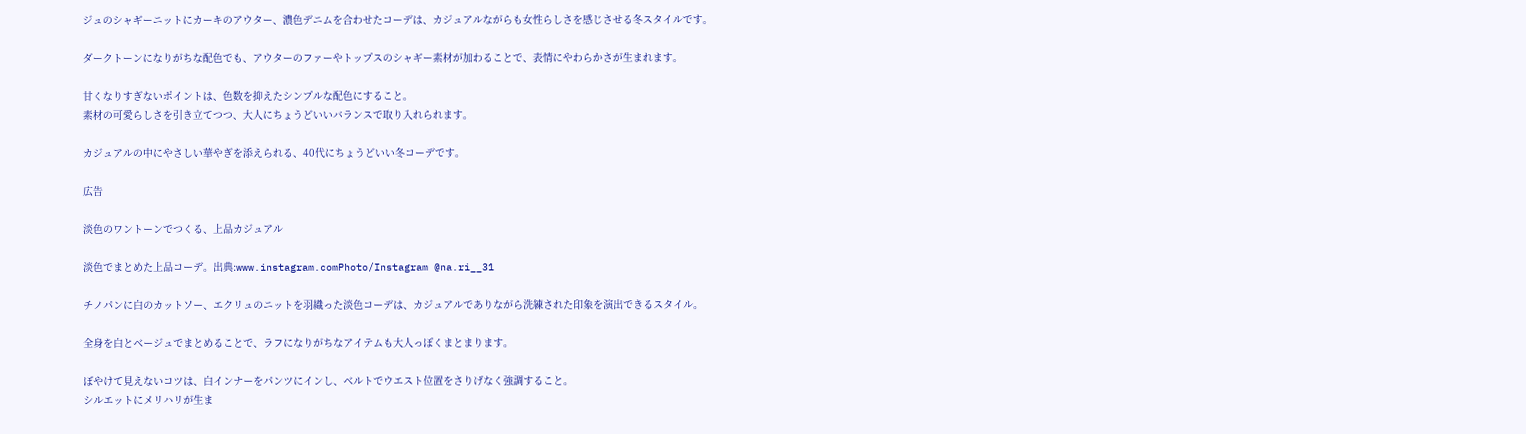ジュのシャギーニットにカーキのアウター、濃色デニムを合わせたコーデは、カジュアルながらも女性らしさを感じさせる冬スタイルです。

ダークトーンになりがちな配色でも、アウターのファーやトップスのシャギー素材が加わることで、表情にやわらかさが生まれます。

甘くなりすぎないポイントは、色数を抑えたシンプルな配色にすること。
素材の可愛らしさを引き立てつつ、大人にちょうどいいバランスで取り入れられます。

カジュアルの中にやさしい華やぎを添えられる、40代にちょうどいい冬コーデです。

広告

淡色のワントーンでつくる、上品カジュアル

淡色でまとめた上品コーデ。出典:www.instagram.comPhoto/Instagram @na.ri__31

チノパンに白のカットソー、エクリュのニットを羽織った淡色コーデは、カジュアルでありながら洗練された印象を演出できるスタイル。

全身を白とベージュでまとめることで、ラフになりがちなアイテムも大人っぽくまとまります。

ぼやけて見えないコツは、白インナーをパンツにインし、ベルトでウエスト位置をさりげなく強調すること。
シルエットにメリハリが生ま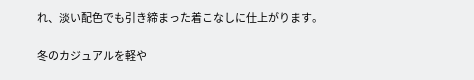れ、淡い配色でも引き締まった着こなしに仕上がります。

冬のカジュアルを軽や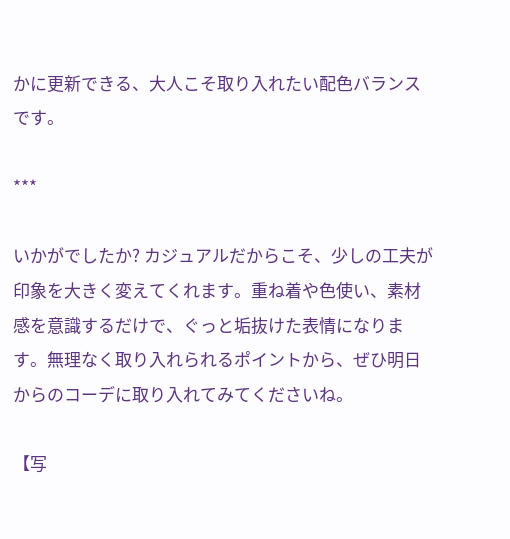かに更新できる、大人こそ取り入れたい配色バランスです。

***

いかがでしたか? カジュアルだからこそ、少しの工夫が印象を大きく変えてくれます。重ね着や色使い、素材感を意識するだけで、ぐっと垢抜けた表情になります。無理なく取り入れられるポイントから、ぜひ明日からのコーデに取り入れてみてくださいね。

【写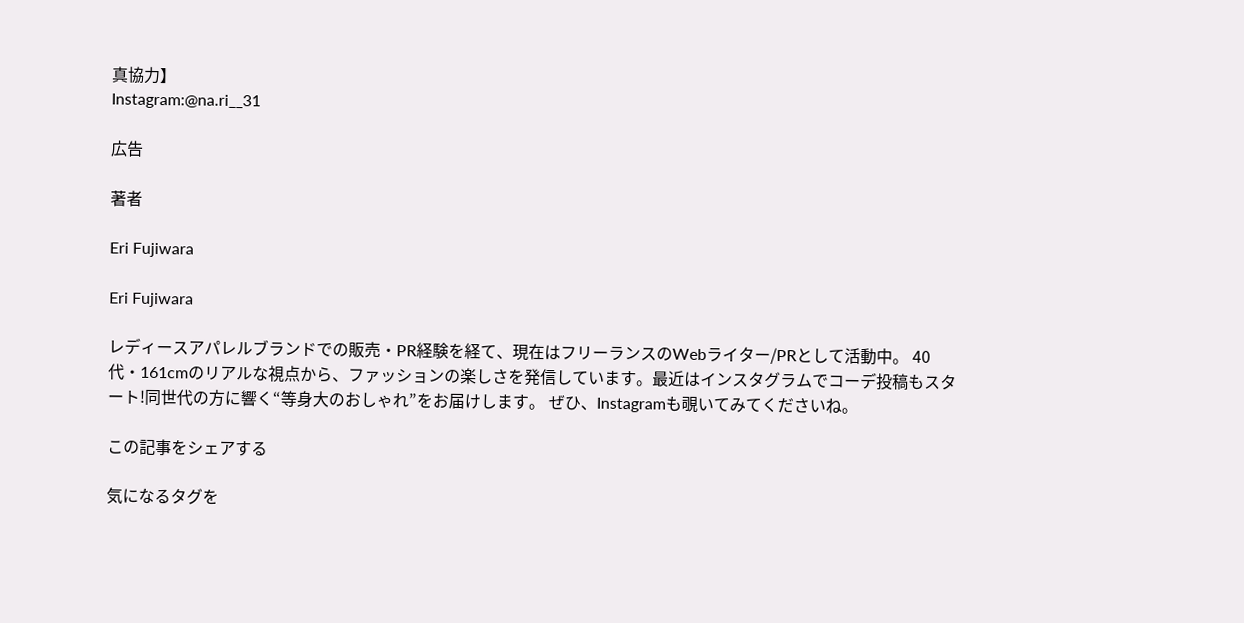真協力】
Instagram:@na.ri__31

広告

著者

Eri Fujiwara

Eri Fujiwara

レディースアパレルブランドでの販売・PR経験を経て、現在はフリーランスのWebライター/PRとして活動中。 40代・161cmのリアルな視点から、ファッションの楽しさを発信しています。最近はインスタグラムでコーデ投稿もスタート!同世代の方に響く“等身大のおしゃれ”をお届けします。 ぜひ、Instagramも覗いてみてくださいね。

この記事をシェアする

気になるタグを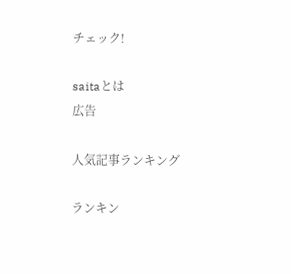チェック!

saitaとは
広告

人気記事ランキング

ランキン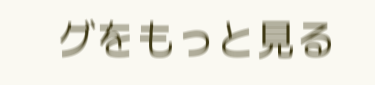グをもっと見る